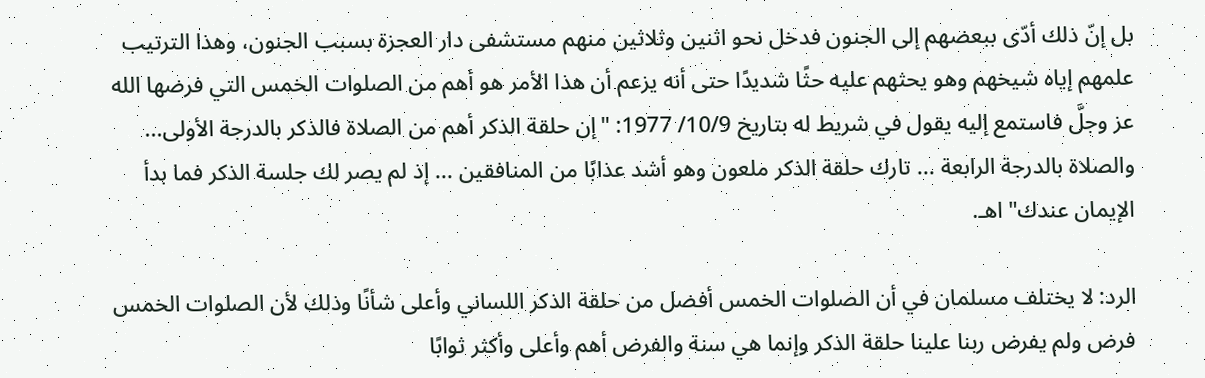بل إنّ ذلك أدّى ببعضهم إلى الجنون فدخل نحو اثنين وثلاثين منهم مستشفى دار العجزة بسبب الجنون، وهذا الترتيب علمهم إياه شيخهم وهو يحثهم عليه حثًا شديدًا حتى أنه يزعم أن هذا الأمر هو أهم من الصلوات الخمس التي فرضها الله عز وجلَّ فاستمع إليه يقول في شريط له بتاريخ 10/9/ 1977: "إن حلقة الذكر أهم من الصلاة فالذكر بالدرجة الأولى... والصلاة بالدرجة الرابعة ... تارك حلقة الذكر ملعون وهو أشد عذابًا من المنافقين ... إذ لم يصر لك جلسة الذكر فما بدأ الإيمان عندك" اهـ.

الرد: لا يختلف مسلمان في أن الصلوات الخمس أفضل من حلقة الذكر اللساني وأعلى شأنًا وذلك لأن الصلوات الخمس فرض ولم يفرض ربنا علينا حلقة الذكر وإنما هي سنة والفرض أهم وأعلى وأكثر ثوابًا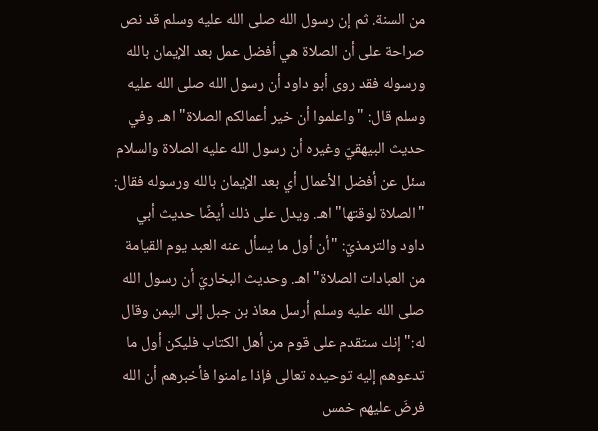من السنة. ثم إن رسول الله صلى الله عليه وسلم قد نص صراحة على أن الصلاة هي أفضل عمل بعد الإيمان بالله ورسوله فقد روى أبو داود أن رسول الله صلى الله عليه وسلم قال: "واعلموا أن خير أعمالكم الصلاة" اهـ. وفي حديث البيهقيّ وغيره أن رسول الله عليه الصلاة والسلام سئل عن أفضل الأعمال أي بعد الإيمان بالله ورسوله فقال: "الصلاة لوقتها" اهـ. ويدل على ذلك أيضًا حديث أبي داود والترمذيّ: "أن أول ما يسأل عنه العبد يوم القيامة من العبادات الصلاة" اهـ. وحديث البخاريّ أن رسول الله صلى الله عليه وسلم أرسل معاذ بن جبل إلى اليمن وقال له:" إنك ستقدم على قوم من أهل الكتاب فليكن أول ما تدعوهم إليه توحيده تعالى فإذا ءامنوا فأخبرهم أن الله فرضَ عليهم خمس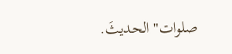صلوات" الحديثَ.